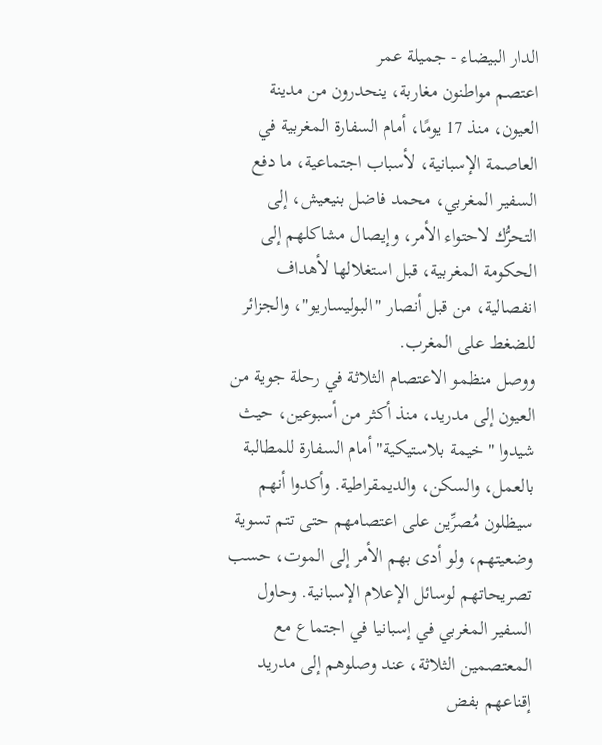الدار البيضاء - جميلة عمر
اعتصم مواطنون مغاربة، ينحدرون من مدينة العيون، منذ 17 يومًا، أمام السفارة المغربية في العاصمة الإسبانية، لأسباب اجتماعية، ما دفع السفير المغربي، محمد فاضل بنيعيش، إلى التحرُّك لاحتواء الأمر، وإيصال مشاكلهم إلى الحكومة المغربية، قبل استغلالها لأهداف انفصالية، من قبل أنصار "البوليساريو"، والجزائر للضغط على المغرب.
ووصل منظمو الاعتصام الثلاثة في رحلة جوية من العيون إلى مدريد، منذ أكثر من أسبوعين، حيث شيدوا "خيمة بلاستيكية" أمام السفارة للمطالبة بالعمل، والسكن، والديمقراطية. وأكدوا أنهم سيظلون مُصرِّين على اعتصامهم حتى تتم تسوية وضعيتهم، ولو أدى بهم الأمر إلى الموت، حسب تصريحاتهم لوسائل الإعلام الإسبانية. وحاول السفير المغربي في إسبانيا في اجتماع مع المعتصمين الثلاثة، عند وصلوهم إلى مدريد إقناعهم بفض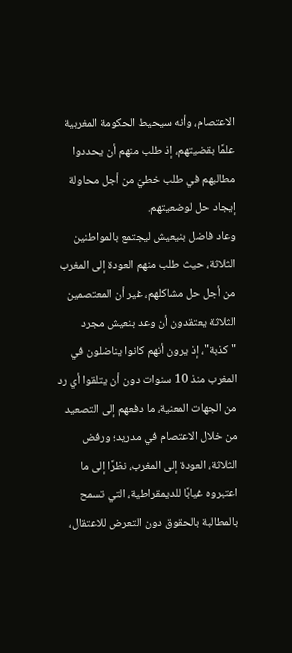الاعتصام، وأنه سيحيط الحكومة المغربية علمًا بقضيتهم، إذ طلب منهم أن يحددوا مطالبهم في طلب خطيّ من أجل محاولة إيجاد حل لوضعيتهم.
وعاد فاضل بنيعيش ليجتمع بالمواطنين الثلاثة، حيث طلب منهم العودة إلى المغرب من أجل حل مشاكلهم، غير أن المعتصمين الثلاثة يعتقدون أن وعد بنعيش مجرد "كذبة"، إذ يرون أنهم كانوا يناضلون في المغرب منذ 10 سنوات دون أن يتلقوا أي رد من الجهات المعنية، ما دفعهم إلى التصعيد من خلال الاعتصام في مدريد؛ ورفض الثلاثة، العودة إلى المغرب، نظرًا إلى ما اعتبروه غيابًا للديمقراطية، التي تسمح بالمطالبة بالحقوق دون التعرض للاعتقال،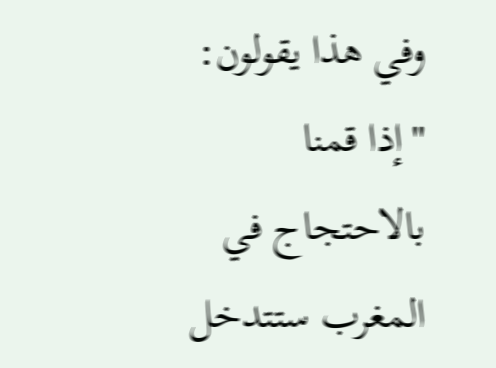وفي هذا يقولون: "إذا قمنا بالاحتجاج في المغرب ستتدخل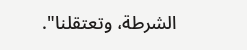الشرطة، وتعتقلنا".